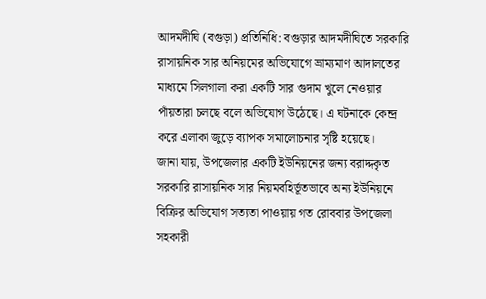আদমদীঘি (বগুড়া) প্রতিনিধি: বগুড়ার আদমদীঘিতে সরকারি রাসায়নিক সার অনিয়মের অভিযোগে ভ্রাম্যমাণ আদালতের মাধ্যমে সিলগালা করা একটি সার গুদাম খুলে নেওয়ার পাঁয়তারা চলছে বলে অভিযোগ উঠেছে। এ ঘটনাকে কেন্দ্র করে এলাকা জুড়ে ব্যাপক সমালোচনার সৃষ্টি হয়েছে।
জানা যায়, উপজেলার একটি ইউনিয়নের জন্য বরাদ্দকৃত সরকারি রাসায়নিক সার নিয়মবহির্ভূতভাবে অন্য ইউনিয়নে বিক্রির অভিযোগ সত্যতা পাওয়ায় গত রোববার উপজেলা সহকারী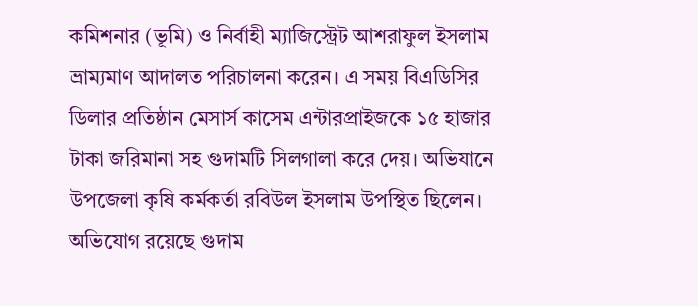কমিশনার (ভূমি) ও নির্বাহী ম্যাজিস্ট্রেট আশরাফুল ইসলাম ভ্রাম্যমাণ আদালত পরিচালনা করেন। এ সময় বিএডিসির ডিলার প্রতিষ্ঠান মেসার্স কাসেম এন্টারপ্রাইজকে ১৫ হাজার টাকা জরিমানা সহ গুদামটি সিলগালা করে দেয়। অভিযানে উপজেলা কৃষি কর্মকর্তা রবিউল ইসলাম উপস্থিত ছিলেন। অভিযোগ রয়েছে গুদাম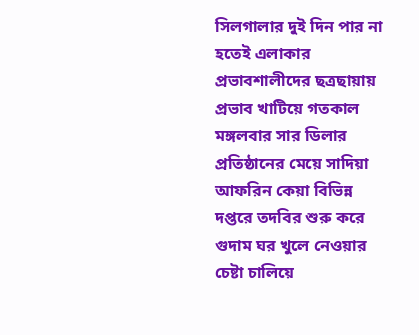সিলগালার দুই দিন পার না হতেই এলাকার প্রভাবশালীদের ছত্রছায়ায় প্রভাব খাটিয়ে গতকাল মঙ্গলবার সার ডিলার প্রতিষ্ঠানের মেয়ে সাদিয়া আফরিন কেয়া বিভিন্ন দপ্তরে তদবির শুরু করে গুদাম ঘর খুলে নেওয়ার চেষ্টা চালিয়ে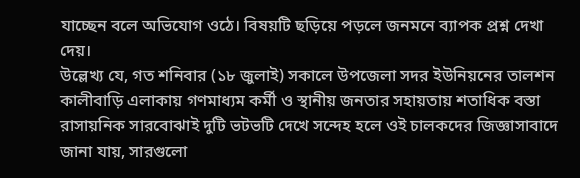যাচ্ছেন বলে অভিযোগ ওঠে। বিষয়টি ছড়িয়ে পড়লে জনমনে ব্যাপক প্রশ্ন দেখা দেয়।
উল্লেখ্য যে, গত শনিবার (১৮ জুলাই) সকালে উপজেলা সদর ইউনিয়নের তালশন কালীবাড়ি এলাকায় গণমাধ্যম কর্মী ও স্থানীয় জনতার সহায়তায় শতাধিক বস্তা রাসায়নিক সারবোঝাই দুটি ভটভটি দেখে সন্দেহ হলে ওই চালকদের জিজ্ঞাসাবাদে জানা যায়, সারগুলো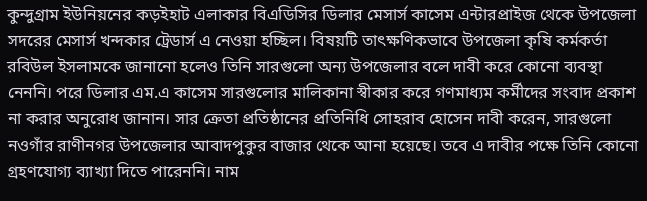কুন্দুগ্রাম ইউনিয়নের কড়ইহাট এলাকার বিএডিসির ডিলার মেসার্স কাসেম এন্টারপ্রাইজ থেকে উপজেলা সদরের মেসার্স খন্দকার ট্রেডার্স এ নেওয়া হচ্ছিল। বিষয়টি তাৎক্ষণিকভাবে উপজেলা কৃষি কর্মকর্তা রবিউল ইসলামকে জানানো হলেও তিনি সারগুলো অন্য উপজেলার বলে দাবী করে কোনো ব্যবস্থা নেননি। পরে ডিলার এম.এ কাসেম সারগুলোর মালিকানা স্বীকার করে গণমাধ্যম কর্মীদের সংবাদ প্রকাশ না করার অনুরোধ জানান। সার ক্রেতা প্রতিষ্ঠানের প্রতিনিধি সোহরাব হোসেন দাবী করেন, সারগুলো নওগাঁর রাণীনগর উপজেলার আবাদপুকুর বাজার থেকে আনা হয়েছে। তবে এ দাবীর পক্ষে তিনি কোনো গ্রহণযোগ্য ব্যাখ্যা দিতে পারেননি। নাম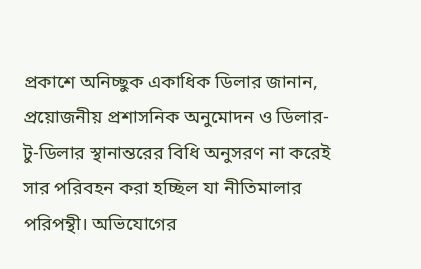প্রকাশে অনিচ্ছুক একাধিক ডিলার জানান, প্রয়োজনীয় প্রশাসনিক অনুমোদন ও ডিলার-টু-ডিলার স্থানান্তরের বিধি অনুসরণ না করেই সার পরিবহন করা হচ্ছিল যা নীতিমালার পরিপন্থী। অভিযোগের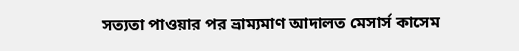সত্যতা পাওয়ার পর ভ্রাম্যমাণ আদালত মেসার্স কাসেম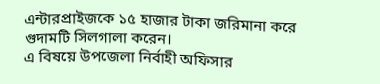এন্টারপ্রাইজকে ১৫ হাজার টাকা জরিমানা করে গুদামটি সিলগালা করেন।
এ বিষয়ে উপজেলা নির্বাহী অফিসার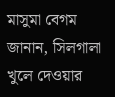মাসুমা বেগম জানান, সিলগালা খুলে দেওয়ার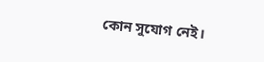কোন সুযোগ নেই।